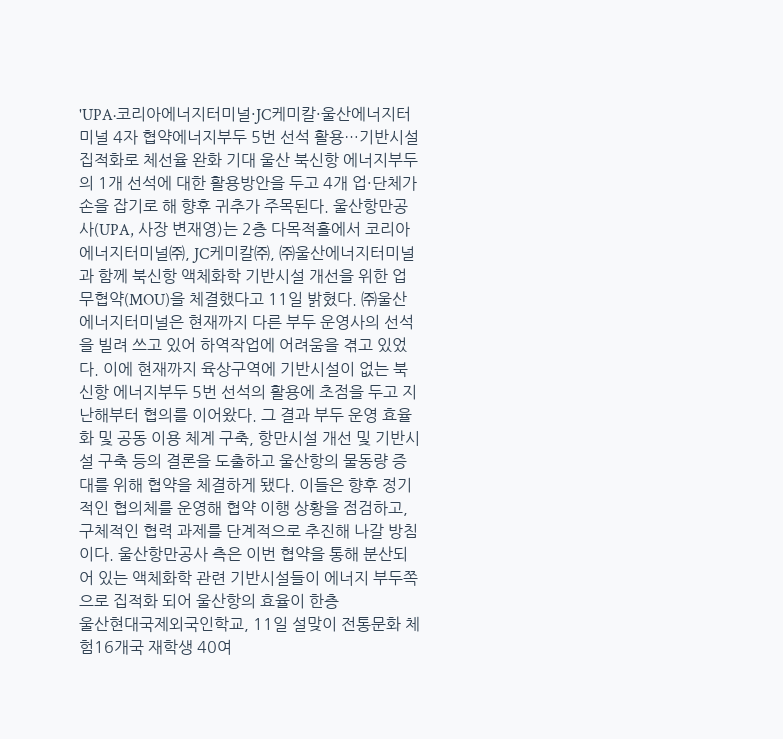'UPA·코리아에너지터미널·JC케미칼·울산에너지터미널 4자 협약에너지부두 5번 선석 활용…기반시설 집적화로 체선율 완화 기대 울산 북신항 에너지부두의 1개 선석에 대한 활용방안을 두고 4개 업·단체가 손을 잡기로 해 향후 귀추가 주목된다. 울산항만공사(UPA, 사장 변재영)는 2층 다목적홀에서 코리아에너지터미널㈜, JC케미칼㈜, ㈜울산에너지터미널과 함께 북신항 액체화학 기반시설 개선을 위한 업무협약(MOU)을 체결했다고 11일 밝혔다. ㈜울산에너지터미널은 현재까지 다른 부두 운영사의 선석을 빌려 쓰고 있어 하역작업에 어려움을 겪고 있었다. 이에 현재까지 육상구역에 기반시설이 없는 북신항 에너지부두 5번 선석의 활용에 초점을 두고 지난해부터 협의를 이어왔다. 그 결과 부두 운영 효율화 및 공동 이용 체계 구축, 항만시설 개선 및 기반시설 구축 등의 결론을 도출하고 울산항의 물동량 증대를 위해 협약을 체결하게 됐다. 이들은 향후 정기적인 협의체를 운영해 협약 이행 상황을 점검하고, 구체적인 협력 과제를 단계적으로 추진해 나갈 방침이다. 울산항만공사 측은 이번 협약을 통해 분산되어 있는 액체화학 관련 기반시설들이 에너지 부두쪽으로 집적화 되어 울산항의 효율이 한층
울산현대국제외국인학교, 11일 설맞이 전통문화 체험16개국 재학생 40여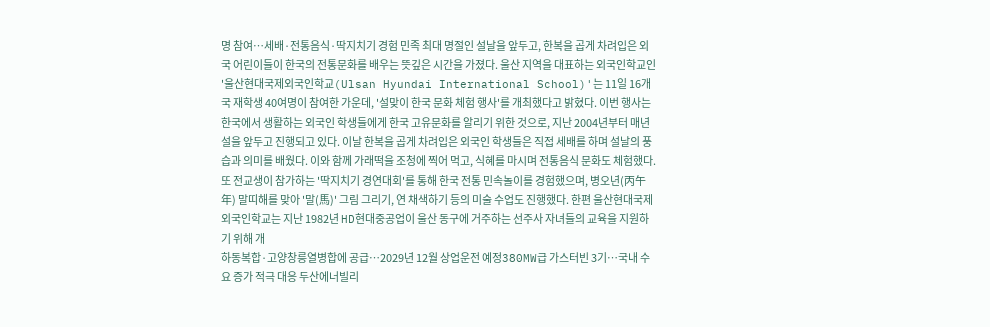명 참여…세배·전통음식·딱지치기 경험 민족 최대 명절인 설날을 앞두고, 한복을 곱게 차려입은 외국 어린이들이 한국의 전통문화를 배우는 뜻깊은 시간을 가졌다. 울산 지역을 대표하는 외국인학교인 '울산현대국제외국인학교(Ulsan Hyundai International School)'는 11일 16개국 재학생 40여명이 참여한 가운데, '설맞이 한국 문화 체험 행사'를 개최했다고 밝혔다. 이번 행사는 한국에서 생활하는 외국인 학생들에게 한국 고유문화를 알리기 위한 것으로, 지난 2004년부터 매년 설을 앞두고 진행되고 있다. 이날 한복을 곱게 차려입은 외국인 학생들은 직접 세배를 하며 설날의 풍습과 의미를 배웠다. 이와 함께 가래떡을 조청에 찍어 먹고, 식혜를 마시며 전통음식 문화도 체험했다. 또 전교생이 참가하는 '딱지치기 경연대회'를 통해 한국 전통 민속놀이를 경험했으며, 병오년(丙午年) 말띠해를 맞아 '말(馬)' 그림 그리기, 연 채색하기 등의 미술 수업도 진행했다. 한편 울산현대국제외국인학교는 지난 1982년 HD현대중공업이 울산 동구에 거주하는 선주사 자녀들의 교육을 지원하기 위해 개
하동복합·고양창릉열병합에 공급…2029년 12월 상업운전 예정380MW급 가스터빈 3기…국내 수요 증가 적극 대응 두산에너빌리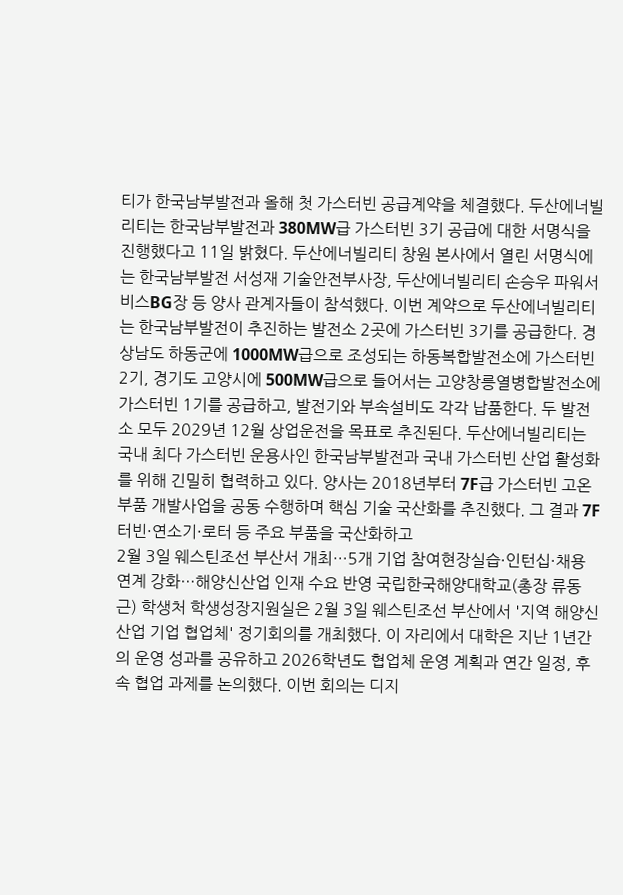티가 한국남부발전과 올해 첫 가스터빈 공급계약을 체결했다. 두산에너빌리티는 한국남부발전과 380MW급 가스터빈 3기 공급에 대한 서명식을 진행했다고 11일 밝혔다. 두산에너빌리티 창원 본사에서 열린 서명식에는 한국남부발전 서성재 기술안전부사장, 두산에너빌리티 손승우 파워서비스BG장 등 양사 관계자들이 참석했다. 이번 계약으로 두산에너빌리티는 한국남부발전이 추진하는 발전소 2곳에 가스터빈 3기를 공급한다. 경상남도 하동군에 1000MW급으로 조성되는 하동복합발전소에 가스터빈 2기, 경기도 고양시에 500MW급으로 들어서는 고양창릉열병합발전소에 가스터빈 1기를 공급하고, 발전기와 부속설비도 각각 납품한다. 두 발전소 모두 2029년 12월 상업운전을 목표로 추진된다. 두산에너빌리티는 국내 최다 가스터빈 운용사인 한국남부발전과 국내 가스터빈 산업 활성화를 위해 긴밀히 협력하고 있다. 양사는 2018년부터 7F급 가스터빈 고온부품 개발사업을 공동 수행하며 핵심 기술 국산화를 추진했다. 그 결과 7F 터빈·연소기·로터 등 주요 부품을 국산화하고
2월 3일 웨스틴조선 부산서 개최…5개 기업 참여현장실습·인턴십·채용 연계 강화…해양신산업 인재 수요 반영 국립한국해양대학교(총장 류동근) 학생처 학생성장지원실은 2월 3일 웨스틴조선 부산에서 '지역 해양신산업 기업 협업체' 정기회의를 개최했다. 이 자리에서 대학은 지난 1년간의 운영 성과를 공유하고 2026학년도 협업체 운영 계획과 연간 일정, 후속 협업 과제를 논의했다. 이번 회의는 디지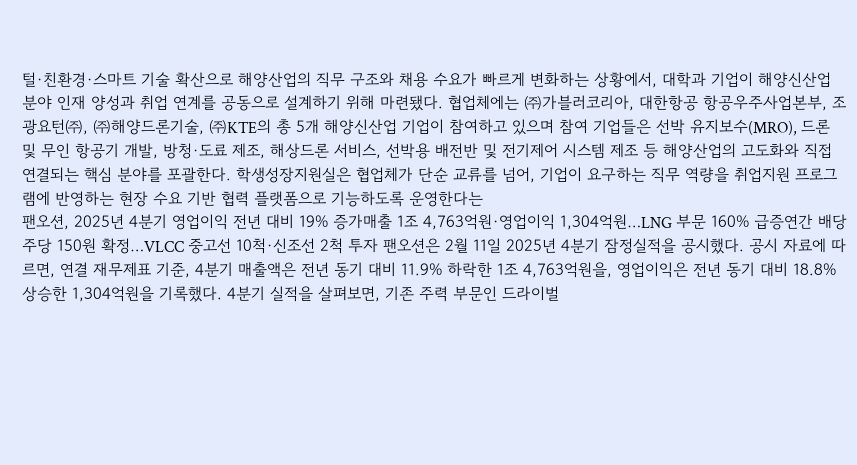털·친환경·스마트 기술 확산으로 해양산업의 직무 구조와 채용 수요가 빠르게 변화하는 상황에서, 대학과 기업이 해양신산업 분야 인재 양성과 취업 연계를 공동으로 설계하기 위해 마련됐다. 협업체에는 ㈜가블러코리아, 대한항공 항공우주사업본부, 조광요턴㈜, ㈜해양드론기술, ㈜KTE의 총 5개 해양신산업 기업이 참여하고 있으며 참여 기업들은 선박 유지보수(MRO), 드론 및 무인 항공기 개발, 방청·도료 제조, 해상드론 서비스, 선박용 배전반 및 전기제어 시스템 제조 등 해양산업의 고도화와 직접 연결되는 핵심 분야를 포괄한다. 학생성장지원실은 협업체가 단순 교류를 넘어, 기업이 요구하는 직무 역량을 취업지원 프로그램에 반영하는 현장 수요 기반 협력 플랫폼으로 기능하도록 운영한다는
팬오션, 2025년 4분기 영업이익 전년 대비 19% 증가매출 1조 4,763억원·영업이익 1,304억원…LNG 부문 160% 급증연간 배당 주당 150원 확정…VLCC 중고선 10척·신조선 2척 투자 팬오션은 2월 11일 2025년 4분기 잠정실적을 공시했다. 공시 자료에 따르면, 연결 재무제표 기준, 4분기 매출액은 전년 동기 대비 11.9% 하락한 1조 4,763억원을, 영업이익은 전년 동기 대비 18.8% 상승한 1,304억원을 기록했다. 4분기 실적을 살펴보면, 기존 주력 부문인 드라이벌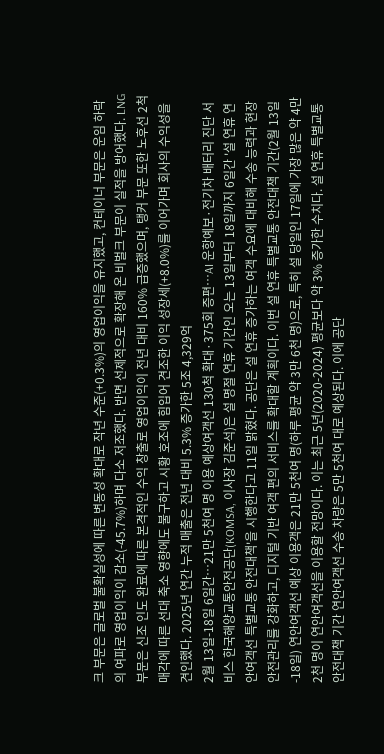크 부문은 글로벌 불확실성에 따른 변동성 확대로 작년 수준(+0.3%)의 영업이익을 유지했고, 컨테이너 부문은 운임 하락의 여파로 영업이익이 감소(-45.7%)하며 다소 저조했다. 반면 선제적으로 확장해 온 비벌크 부문이 실적을 방어했다. LNG 부문은 신조 인도 완료에 따른 본격적인 수익 창출로 영업이익이 전년 대비 160% 급증했으며, 탱커 부문 또한 노후선 2척 매각에 따른 선대 축소 영향에도 불구하고 시황 호조에 힘입어 견조한 이익 성장세(+8.0%)를 이어가며 회사의 수익성을 견인했다. 2025년 연간 누적 매출은 전년 대비 5.3% 증가한 5조 4,329억
2월 13일-18일 6일간…21만 5천여 명 이용 예상여객선 130척 확대·375회 증편…AI 운항예보·전기차 배터리 진단 서비스 한국해양교통안전공단(KOMSA, 이사장 김준석)은 설 명절 연휴 기간인 오는 13일부터 18일까지 6일간 '설 연휴 연안여객선 특별교통 안전대책'을 시행한다고 11일 밝혔다. 공단은 설 연휴 증가하는 여객 수요에 대비해 수송 능력과 현장 안전관리를 강화하고, 디지털 기반 여객 편의 서비스를 확대할 계획이다. 이번 설 연휴 특별교통 안전대책 기간(2월 13일-18일) 연안여객선 예상 이용객은 21만 5천여 명(하루 평균 약 3만 6천 명)으로, 특히 설 당일인 17일에 가장 많은 약 4만 2천 명이 연안여객선을 이용할 전망이다. 이는 최근 5년(2020-2024) 평균보다 약 3% 증가한 수치다. 설 연휴 특별교통 안전대책 기간 연안여객선 수송 차량은 5만 5천여 대로 예상된다. 이에 공단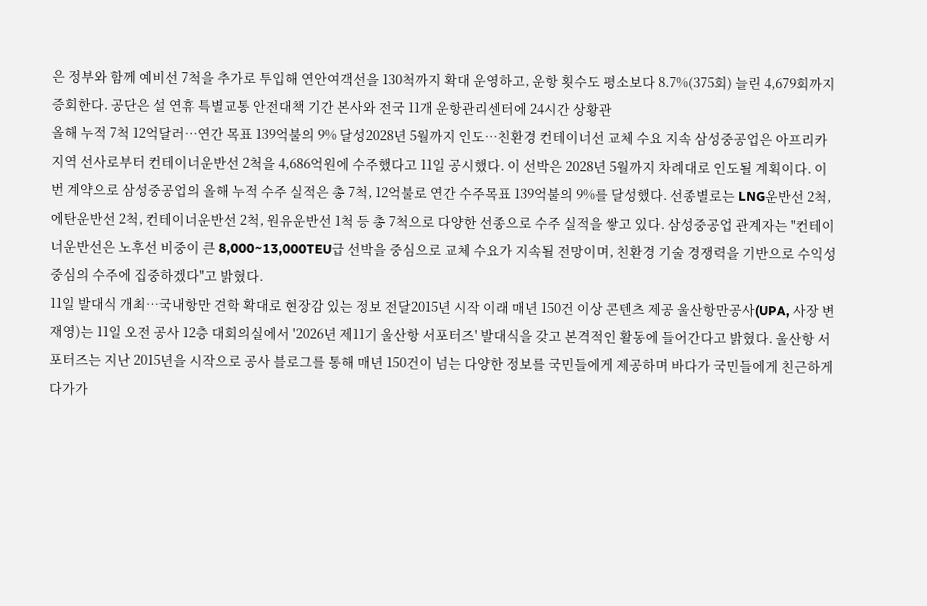은 정부와 함께 예비선 7척을 추가로 투입해 연안여객선을 130척까지 확대 운영하고, 운항 횟수도 평소보다 8.7%(375회) 늘린 4,679회까지 증회한다. 공단은 설 연휴 특별교통 안전대책 기간 본사와 전국 11개 운항관리센터에 24시간 상황관
올해 누적 7척 12억달러…연간 목표 139억불의 9% 달성2028년 5월까지 인도…친환경 컨테이너선 교체 수요 지속 삼성중공업은 아프리카 지역 선사로부터 컨테이너운반선 2척을 4,686억원에 수주했다고 11일 공시했다. 이 선박은 2028년 5월까지 차례대로 인도될 계획이다. 이번 계약으로 삼성중공업의 올해 누적 수주 실적은 총 7척, 12억불로 연간 수주목표 139억불의 9%를 달성했다. 선종별로는 LNG운반선 2척, 에탄운반선 2척, 컨테이너운반선 2척, 원유운반선 1척 등 총 7척으로 다양한 선종으로 수주 실적을 쌓고 있다. 삼성중공업 관계자는 "컨테이너운반선은 노후선 비중이 큰 8,000~13,000TEU급 선박을 중심으로 교체 수요가 지속될 전망이며, 친환경 기술 경쟁력을 기반으로 수익성 중심의 수주에 집중하겠다"고 밝혔다.
11일 발대식 개최…국내항만 견학 확대로 현장감 있는 정보 전달2015년 시작 이래 매년 150건 이상 콘텐츠 제공 울산항만공사(UPA, 사장 변재영)는 11일 오전 공사 12층 대회의실에서 '2026년 제11기 울산항 서포터즈' 발대식을 갖고 본격적인 활동에 들어간다고 밝혔다. 울산항 서포터즈는 지난 2015년을 시작으로 공사 블로그를 통해 매년 150건이 넘는 다양한 정보를 국민들에게 제공하며 바다가 국민들에게 친근하게 다가가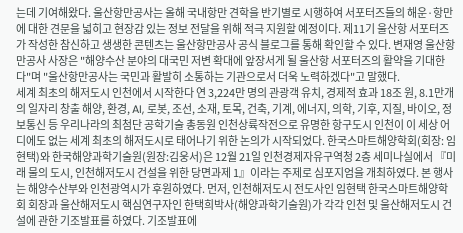는데 기여해왔다. 울산항만공사는 올해 국내항만 견학을 반기별로 시행하여 서포터즈들의 해운·항만에 대한 견문을 넓히고 현장감 있는 정보 전달을 위해 적극 지원할 예정이다. 제11기 울산항 서포터즈가 작성한 참신하고 생생한 콘텐츠는 울산항만공사 공식 블로그를 통해 확인할 수 있다. 변재영 울산항만공사 사장은 "해양수산 분야의 대국민 저변 확대에 앞장서게 될 울산항 서포터즈의 활약을 기대한다"며 "울산항만공사는 국민과 활발히 소통하는 기관으로서 더욱 노력하겠다"고 말했다.
세계 최초의 해저도시 인천에서 시작한다 연 3,224만 명의 관광객 유치, 경제적 효과 18조 원, 8.1만개의 일자리 창출 해양, 환경, AI, 로봇, 조선, 소재, 토목, 건축, 기계, 에너지, 의학, 기후, 지질, 바이오, 정보통신 등 우리나라의 최첨단 공학기술 총동원 인천상륙작전으로 유명한 항구도시 인천이 이 세상 어디에도 없는 세계 최초의 해저도시로 태어나기 위한 논의가 시작되었다. 한국스마트해양학회(회장: 임현택)와 한국해양과학기술원(원장:김웅서)은 12월 21일 인천경제자유구역청 2층 세미나실에서 『미래 물의 도시, 인천해저도시 건설을 위한 당면과제 1』이라는 주제로 심포지엄을 개최하였다. 본 행사는 해양수산부와 인천광역시가 후원하였다. 먼저, 인천해저도시 전도사인 임현택 한국스마트해양학회 회장과 울산해저도시 핵심연구자인 한택희박사(해양과학기술원)가 각각 인천 및 울산해저도시 건설에 관한 기조발표를 하였다. 기조발표에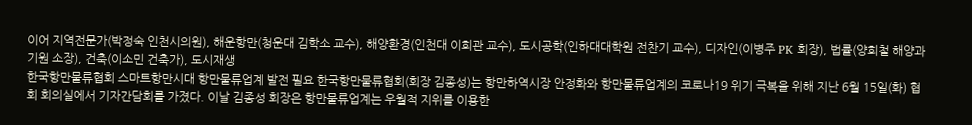이어 지역전문가(박정숙 인천시의원), 해운항만(청운대 김학소 교수), 해양환경(인천대 이희관 교수), 도시공학(인하대대학원 전찬기 교수), 디자인(이병주 PK 회장), 법률(양희철 해양과기원 소장), 건축(이소민 건축가), 도시재생
한국항만물류협회 스마트항만시대 항만물류업계 발전 필요 한국항만물류협회(회장 김종성)는 항만하역시장 안정화와 항만물류업계의 코로나19 위기 극복을 위해 지난 6월 15일(화) 협회 회의실에서 기자간담회를 가졌다. 이날 김종성 회장은 항만물류업계는 우월적 지위를 이용한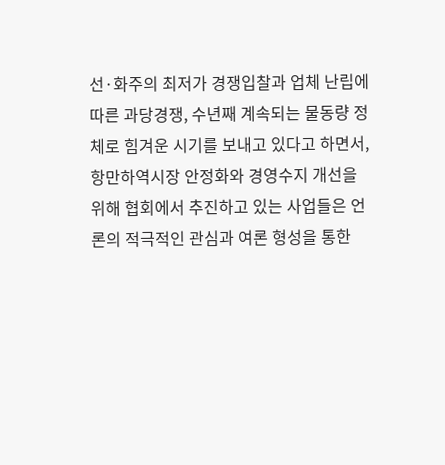선·화주의 최저가 경쟁입찰과 업체 난립에 따른 과당경쟁, 수년째 계속되는 물동량 정체로 힘겨운 시기를 보내고 있다고 하면서, 항만하역시장 안정화와 경영수지 개선을 위해 협회에서 추진하고 있는 사업들은 언론의 적극적인 관심과 여론 형성을 통한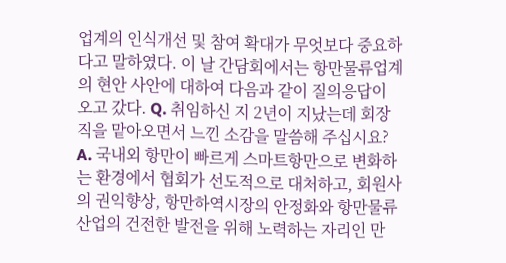업계의 인식개선 및 참여 확대가 무엇보다 중요하다고 말하였다. 이 날 간담회에서는 항만물류업계의 현안 사안에 대하여 다음과 같이 질의응답이 오고 갔다. Q. 취임하신 지 2년이 지났는데 회장직을 맡아오면서 느낀 소감을 말씀해 주십시요? A. 국내외 항만이 빠르게 스마트항만으로 변화하는 환경에서 협회가 선도적으로 대처하고, 회원사의 권익향상, 항만하역시장의 안정화와 항만물류산업의 건전한 발전을 위해 노력하는 자리인 만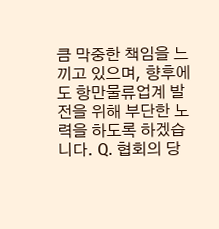큼 막중한 책임을 느끼고 있으며, 향후에도 항만물류업계 발전을 위해 부단한 노력을 하도록 하겠습니다. Q. 협회의 당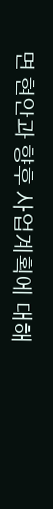면 현안과 향후 사업계획에 대해